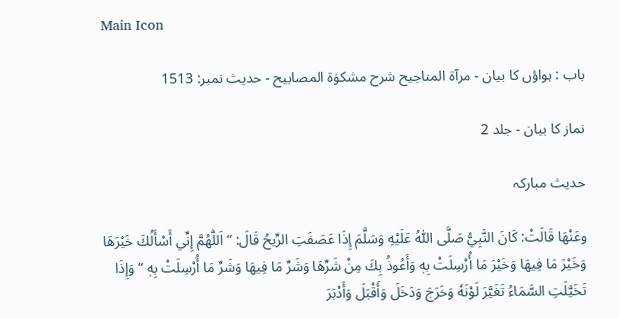Main Icon

باب : ہواؤں کا بیان - مرآۃ المناجیح شرح مشکوٰۃ المصابیح - حدیث نمبر: 1513

نماز کا بیان - جلد 2

حدیث مبارکہ

وعَنْهَا قَالَتْ: كَانَ النَّبِيُّ صَلَّى اللّٰهُ عَلَيْهِ وَسَلَّمَ إِذَا عَصَفَتِ الرِّيحُ قَالَ: “اَللّٰهُمَّ إِنِّي أَسْأَلُكَ خَيْرَهَا وَخَيْرَ مَا فِيهَا وَخَيْرَ مَا أُرْسِلَتْ بِهٖ وَأَعُوذُ بِكَ مِنْ شَرِّهَا وَشَرِّ مَا فِيهَا وَشَرِّ مَا أُرْسِلَتْ بِهٖ “ وَإِذَا تَخَيَّلَتِ السَّمَاءُ تَغَيَّرَ لَوْنَهٗ وَخَرَجَ وَدَخَلَ وَأَقْبَلَ وَأَدْبَرَ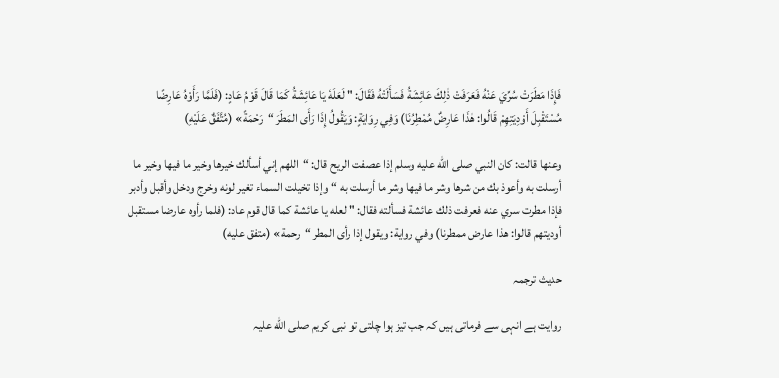فَإِذَا مَطَرَتْ سُرِّيَ عَنْهُ فَعَرَفَتْ ذٰلِكَ عَائِشَةُ فَسَأَلَتْهُ فَقَالَ: " لَعَلَهٗ يَا عَائِشَةُ كَمَا قَالَ قَوْمُ عَادٍ: (فَلَمَّا رَأَوْهُ عَارِضًا مُسْتَقْبِلَ أَوْدِيَتِهِمْ قَالُوا: هٰذَا عَارِضٌ مُمْطِرُنَا) وَفِي رِوَايَةٍ: وَيَقُولُ إِذَا رَأَى المَطَرَ “رَحْمَةً» (مُتَّفَقٌ عَلَيْهِ)

وعنها قالت: كان النبي صلى الله عليه وسلم إذا عصفت الريح قال: “اللهم إني أسألك خيرها وخير ما فيها وخير ما أرسلت به وأعوذ بك من شرها وشر ما فيها وشر ما أرسلت به “ وإذا تخيلت السماء تغير لونه وخرج ودخل وأقبل وأدبر فإذا مطرت سري عنه فعرفت ذلك عائشة فسألته فقال: " لعله يا عائشة كما قال قوم عاد: (فلما رأوه عارضا مستقبل أوديتهم قالوا: هذا عارض ممطرنا) وفي رواية: ويقول إذا رأى المطر “رحمة» (متفق عليه)

حدیث ترجمہ

روایت ہے انہی سے فرماتی ہیں کہ جب تیز ہوا چلتی تو نبی کریم صلی الله علیہ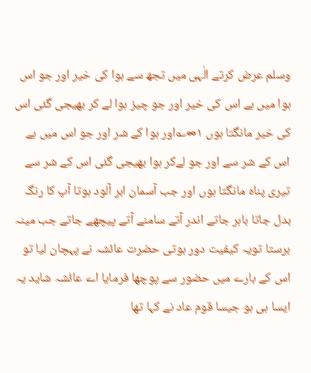وسلم عرض کرتے الٰہی میں تجھ سے ہوا کی خیر اور جو اس ہوا میں ہے اس کی خیر اور جو چیز ہوا لے کر بھیجی گئی اس کی خیر مانگتا ہوں ۱∞؎اور ہوا کے شر اور جو اس میں ہے اس کے شر سے اور جو لےکر ہوا بھیجی گئی اس کے شر سے تیری پناہ مانگتا ہوں اور جب آسمان ابر آلود ہوتا آپ کا رنگ بدل جاتا باہر جاتے اندر آتے سامنے آتے پیچھے جاتے جب مینہ برستا تویہ کیفیت دور ہوتی حضرت عائشہ نے پہچان لیا تو اس کے بارے میں حضور سے پوچھا فرمایا اے عائشہ شاید یہ ایسا ہی ہو جیسا قوم عاد نے کہا تھا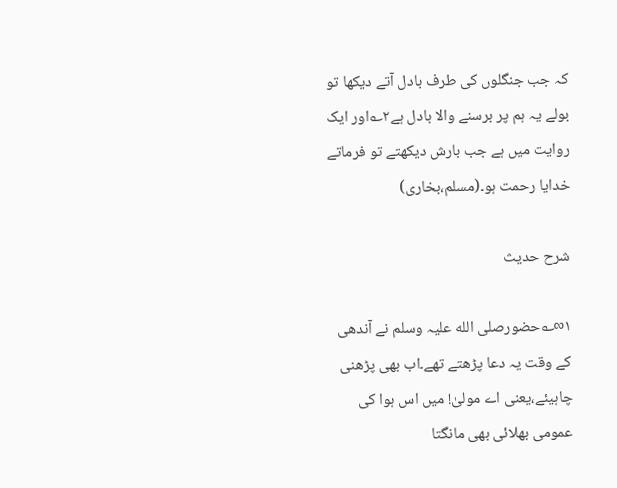کہ جب جنگلوں کی طرف بادل آتے دیکھا تو بولے یہ ہم پر برسنے والا بادل ہے۲؎اور ایک روایت میں ہے جب بارش دیکھتے تو فرماتے خدایا رحمت ہو۔(مسلم،بخاری)

شرح حدیث

۱∞؎حضورصلی الله علیہ وسلم نے آندھی کے وقت یہ دعا پڑھتے تھے۔اب بھی پڑھنی چاہیئے،یعنی اے مولیٰ! میں اس ہوا کی عمومی بھلائی بھی مانگتا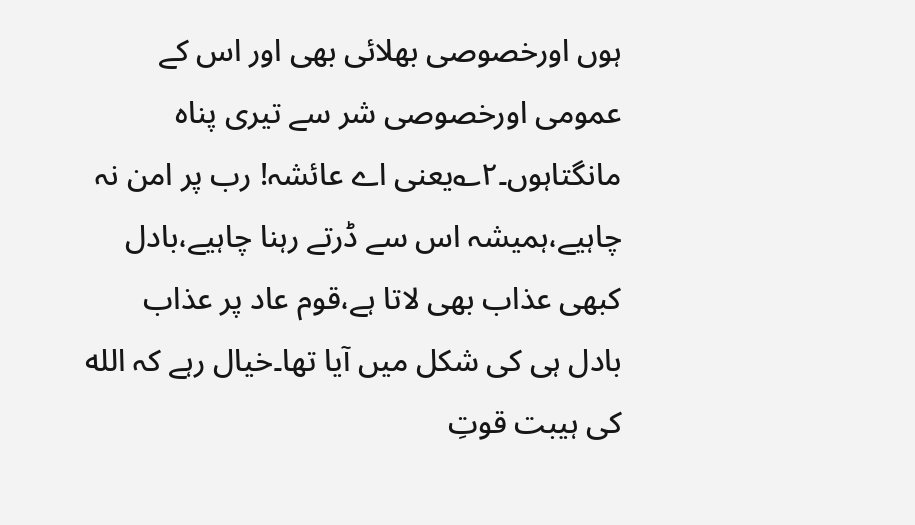ہوں اورخصوصی بھلائی بھی اور اس کے عمومی اورخصوصی شر سے تیری پناہ مانگتاہوں۔۲؎یعنی اے عائشہ! رب پر امن نہ چاہیے،ہمیشہ اس سے ڈرتے رہنا چاہیے،بادل کبھی عذاب بھی لاتا ہے،قوم عاد پر عذاب بادل ہی کی شکل میں آیا تھا۔خیال رہے کہ الله کی ہیبت قوتِ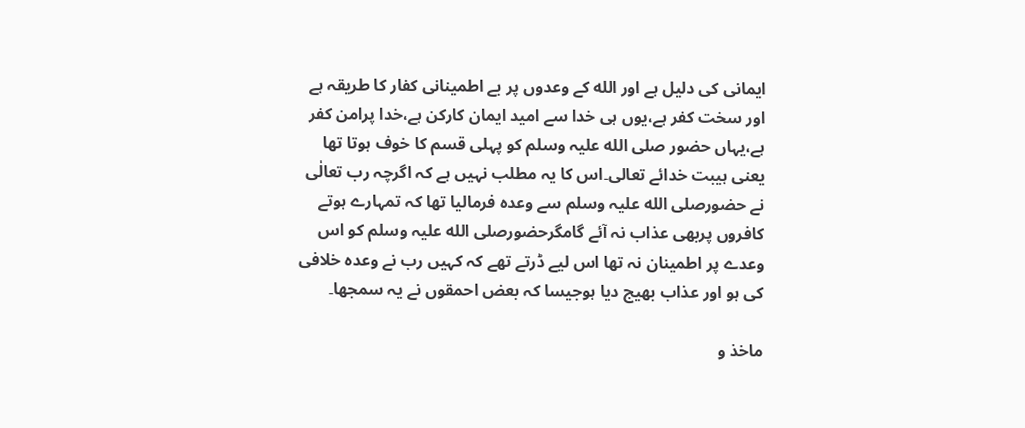ایمانی کی دلیل ہے اور الله کے وعدوں پر بے اطمینانی کفار کا طریقہ ہے اور سخت کفر ہے،یوں ہی خدا سے امید ایمان کارکن ہے،خدا پرامن کفر ہے،یہاں حضور صلی الله علیہ وسلم کو پہلی قسم کا خوف ہوتا تھا یعنی ہیبت خدائے تعالی۔اس کا یہ مطلب نہیں ہے کہ اگرچہ رب تعالٰی نے حضورصلی الله علیہ وسلم سے وعدہ فرمالیا تھا کہ تمہارے ہوتے کافروں پربھی عذاب نہ آئے گامگرحضورصلی الله علیہ وسلم کو اس وعدے پر اطمینان نہ تھا اس لیے ڈرتے تھے کہ کہیں رب نے وعدہ خلافی کی ہو اور عذاب بھیج دیا ہوجیسا کہ بعض احمقوں نے یہ سمجھا۔

ماخذ و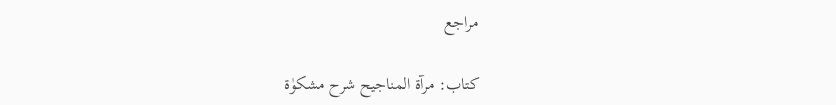مراجع

کتاب: مرآۃ المناجیح شرح مشکوٰۃ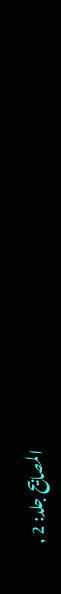المصابیح جلد: 2 ,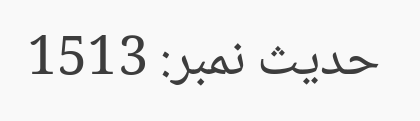حدیث نمبر: 1513